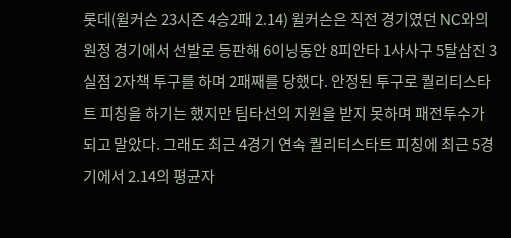롯데(윌커슨 23시즌 4승2패 2.14) 윌커슨은 직전 경기였던 NC와의 원정 경기에서 선발로 등판해 6이닝동안 8피안타 1사사구 5탈삼진 3실점 2자책 투구를 하며 2패째를 당했다. 안정된 투구로 퀄리티스타트 피칭을 하기는 했지만 팀타선의 지원을 받지 못하며 패전투수가 되고 말았다. 그래도 최근 4경기 연속 퀄리티스타트 피칭에 최근 5경기에서 2.14의 평균자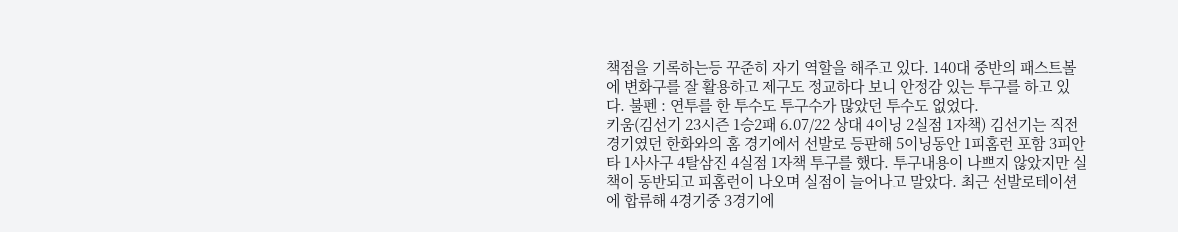책점을 기록하는등 꾸준히 자기 역할을 해주고 있다. 140대 중반의 패스트볼에 변화구를 잘 활용하고 제구도 정교하다 보니 안정감 있는 투구를 하고 있다. 불펜 : 연투를 한 투수도 투구수가 많았던 투수도 없었다.
키움(김선기 23시즌 1승2패 6.07/22 상대 4이닝 2실점 1자책) 김선기는 직전 경기였던 한화와의 홈 경기에서 선발로 등판해 5이닝동안 1피홈런 포함 3피안타 1사사구 4탈삼진 4실점 1자책 투구를 했다. 투구내용이 나쁘지 않았지만 실책이 동반되고 피홈런이 나오며 실점이 늘어나고 말았다. 최근 선발로테이션에 합류해 4경기중 3경기에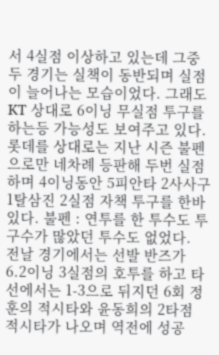서 4실점 이상하고 있는데 그중 두 경기는 실책이 동반되며 실점이 늘어나는 모습이었다. 그래도 KT 상대로 6이닝 무실점 투구를 하는등 가능성도 보여주고 있다. 롯데를 상대로는 지난 시즌 불펜으로만 네차례 등판해 두번 실점하며 4이닝동안 5피안타 2사사구 1탈삼진 2실점 자책 투구를 한바 있다. 불펜 : 연투를 한 투수도 투구수가 많았던 투수도 없었다.
전날 경기에서는 선발 반즈가 6.2이닝 3실점의 호투를 하고 타선에서는 1-3으로 뒤지던 6회 정훈의 적시타와 윤동희의 2타점 적시타가 나오며 역전에 성공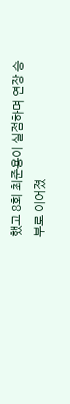했고 8회 최준용이 실점하며 연장 승부로 이어졌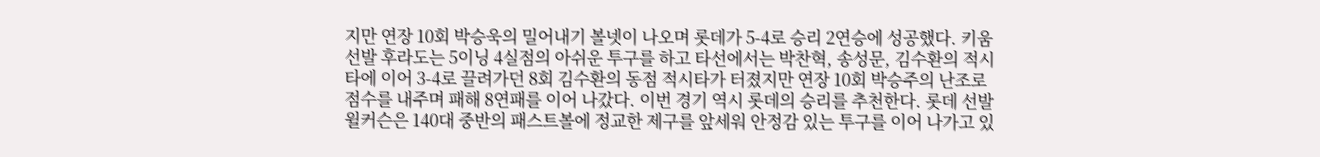지만 연장 10회 박승욱의 밀어내기 볼넷이 나오며 롯데가 5-4로 승리 2연승에 성공했다. 키움 선발 후라도는 5이닝 4실점의 아쉬운 투구를 하고 타선에서는 박찬혁, 송성문, 김수환의 적시타에 이어 3-4로 끌려가던 8회 김수환의 동점 적시타가 터졌지만 연장 10회 박승주의 난조로 점수를 내주며 패해 8연패를 이어 나갔다. 이번 경기 역시 롯데의 승리를 추천한다. 롯데 선발 윌커슨은 140대 중반의 패스트볼에 정교한 제구를 앞세워 안정감 있는 투구를 이어 나가고 있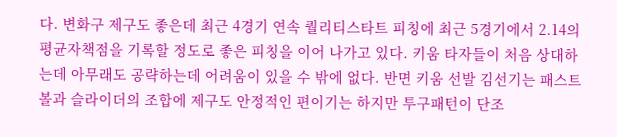다. 변화구 제구도 좋은데 최근 4경기 연속 퀄리티스타트 피칭에 최근 5경기에서 2.14의 평균자책점을 기록할 정도로 좋은 피칭을 이어 나가고 있다. 키움 타자들이 처음 상대하는데 아무래도 공략하는데 어려움이 있을 수 밖에 없다. 반면 키움 선발 김선기는 패스트볼과 슬라이더의 조합에 제구도 안정적인 편이기는 하지만 투구패턴이 단조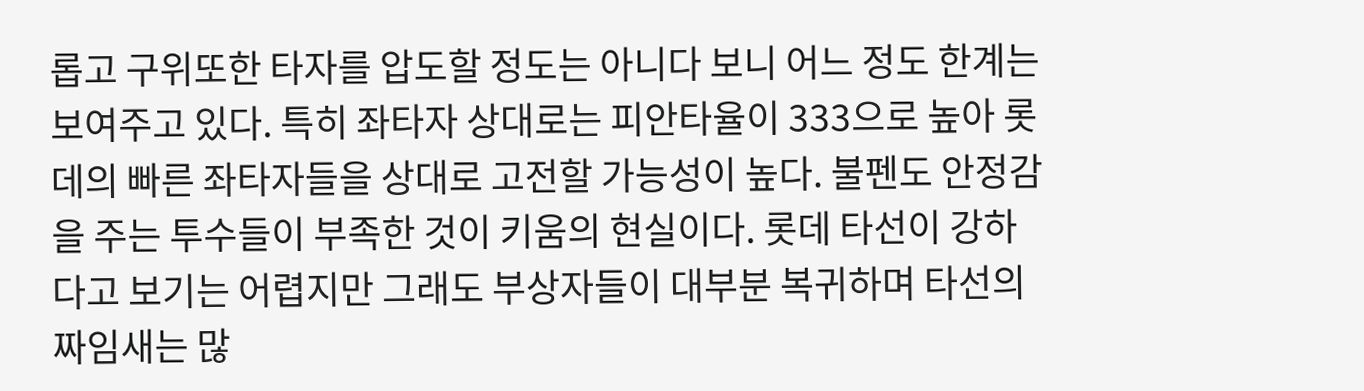롭고 구위또한 타자를 압도할 정도는 아니다 보니 어느 정도 한계는 보여주고 있다. 특히 좌타자 상대로는 피안타율이 333으로 높아 롯데의 빠른 좌타자들을 상대로 고전할 가능성이 높다. 불펜도 안정감을 주는 투수들이 부족한 것이 키움의 현실이다. 롯데 타선이 강하다고 보기는 어렵지만 그래도 부상자들이 대부분 복귀하며 타선의 짜임새는 많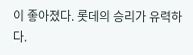이 좋아졌다. 롯데의 승리가 유력하다.